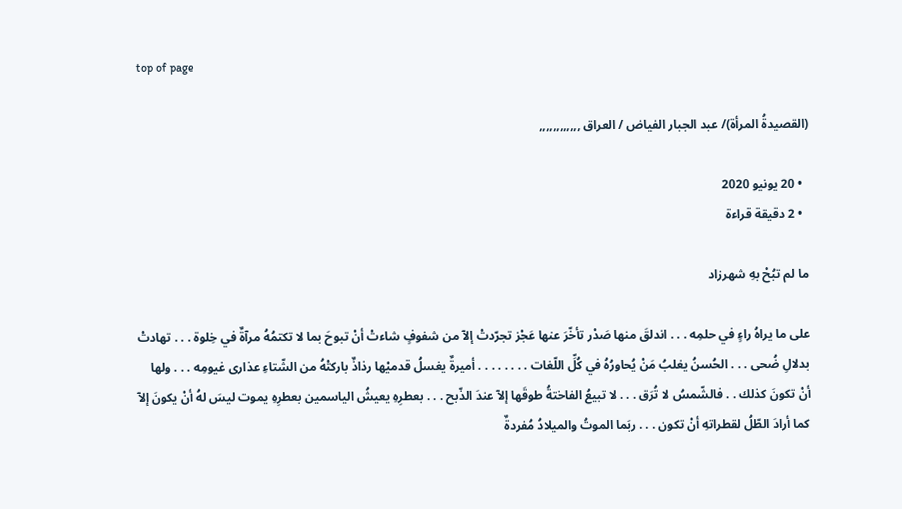top of page

(القصيدةُ المرأة)/ عبد الجبار الفياض / العراق ,,,,,,,,,,,,

  • 20 يونيو 2020
  • 2 دقيقة قراءة

ما لم تبُحْ بهِ شهرزاد

على ما يراهُ راءٍ في حلمِه . . . اندلقَ منها صَدْر تأخّرَ عنها عَجْز تجرّدتْ إلآ من شفوفٍ شاءتْ أنْ تبوحَ بما لا تكتمُهُ مرآةٌ في خِلوة . . . تهادتْ بدلالِ ضُحى . . . الحُسنُ يغلبُ مَنْ يُحاورُهُ في كُلِّ اللّغات . . . . . . . . أميرةٌ يغسلُ قدميْها رذاذٌ باركتْهُ من الشّتاءِ عذارى غيومِه . . . ولها أنْ تكونَ كذلك . . فالشّمسُ لا تُرَق . . . لا تبيعُ الفاختةُ طوقَها إلآ عندَ الذّبح . . . بعطرِهِ يعيشُ الياسمين بعطرِهِ يموت ليسَ لهُ أنْ يكونَ إلآ كما أرادَ الطّلُ لقطراتهِ أنْ تكون . . . ربَما الموتُ والميلادُ مُفردةٌ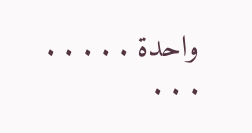واحدة . . . . . . . .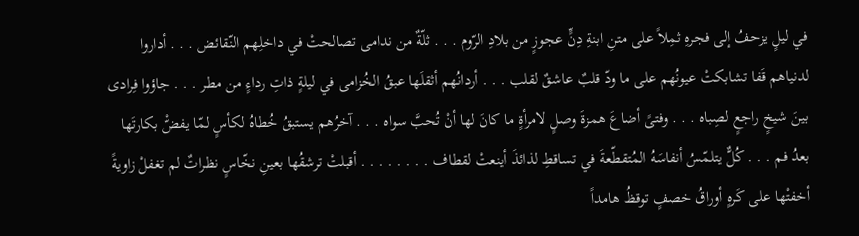في ليلٍ يزحفُ إلى فجرهِ ثمِلاً على متنِ ابنةِ دِنٍّ عجوزٍ من بلادِ الرّوم . . . ثلّةٌ من ندامى تصالحتْ في داخلِهم النّقائض . . . أداروا لدنياهم قَفا تشابكتْ عيونُهم على ما ودّ قلبٌ عاشقٌ لقلب . . . أردانُهم أثقلَها عبقُ الخُزامى في ليلةٍ ذاتِ رداءٍ من مطر . . . جاؤوا فِرادى بينَ شيخٍ راجعٍ لصِباه . . . وفتىً أضاعَ همزةَ وصلٍ لامرأةٍ ما كانَ لها أنْ تُحبَّ سواه . . . آخرُهم يستبقُ خُطاهُ لكأسٍ لمّا يفضّْ بكارتَها بعدُ فم . . . كُلٌّ يتلمّسُ أنفاسَهُ المُتقطّعةَ في تساقطِ لذائذَ أينعتْ لقطاف . . . . . . . . أقبلتْ ترشقُها بعينِ نخّاسٍ نظراتٌ لم تغفلْ زاويةً أخفتْها على كَرهٍ أوراقُ خصفٍ توقظُ هامداً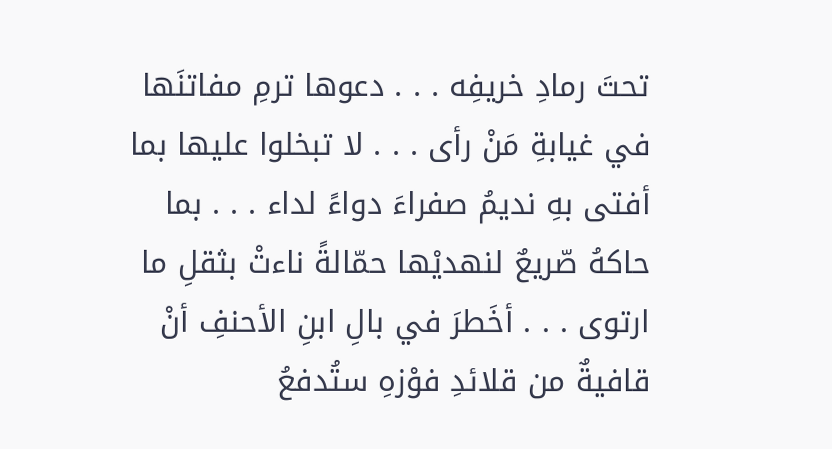تحتَ رمادِ خريفِه . . . دعوها ترمِ مفاتنَها في غيابةِ مَنْ رأى . . . لا تبخلوا عليها بما أفتى بهِ نديمُ صفراءَ دواءً لداء . . . بما حاكهُ صّريعٌ لنهديْها حمّالةً ناءتْ بثقلِ ما ارتوى . . . أخَطرَ في بالِ ابنِ الأحنفِ أنْ قافيةٌ من قلائدِ فوْزهِ ستُدفعُ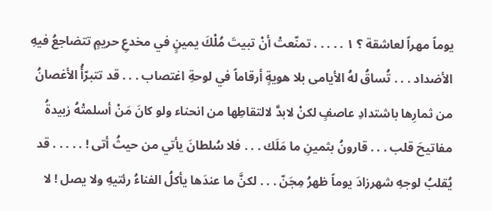يوماً مهراً لعاشقة ؟ ١ . . . . . تمنّعتْ أنْ تبيتَ مُلْكَ يمينٍ في مخدعِ حريمٍ تتضاجعُ فيهِ الأضداد . . . تُساقُ لهُ الأيامى بلا هويةٍ أرقاماً في لوحةِ اغتصاب . . . قد تتبرّأُ الأغصانُ من ثمارِها باشتدادِ عاصفٍ لكنْ لابدَّ لالتقاطِها من انحناء ولو كانَ مَنْ أسلمتْهُ زبيدةُ مفاتيحَ قلب . . . قارونُ بثمينِ ما مَلَك . . . فلا سُلطانَ يأتي من حيثُ أتى ! . . . . . قد يُقلبُ لوجهِ شهرزادَ يوماً ظهرُ مِجَنّ . . . لكنَّ ما عندَها يأكلُ الفناءُ رئتيهِ ولا يصل ! لا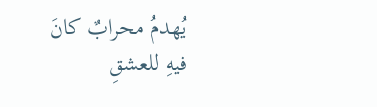يُهدمُ محرابٌ كانَ فيهِ للعشقِ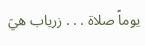يوماً صلاة . . . زرياب هيَ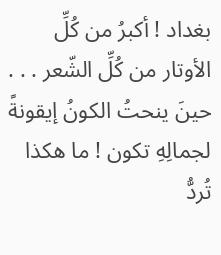بغداد ! أكبرُ من كُلِّ الأوتار من كُلِّ الشّعر . . . حينَ ينحتُ الكونُ إيقونةً لجمالِهِ تكون ! ما هكذا تُردُّ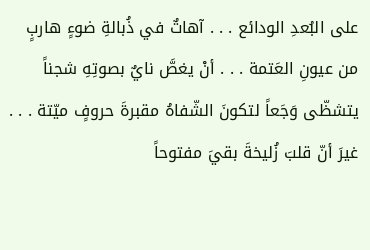على البُعدِ الودائع . . . آهاتٌ في ذُبالةِ ضوءٍ هاربٍ من عيونِ العَتمة . . . أنْ يغصَّ نايٌ بصوتِهِ شجناً يتشظّى وَجَعاً لتكونَ الشّفاهُ مقبرةَ حروفٍ ميّتة . . . غيرَ أنّ قلبَ زُليخةَ بقيَ مفتوحاً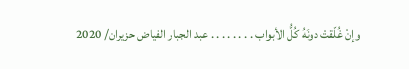وإنْ غُلّقتْ دونَهُ كُلُّ الأبواب . . . . . . . . عبد الجبار الفياض حزيران/ 2020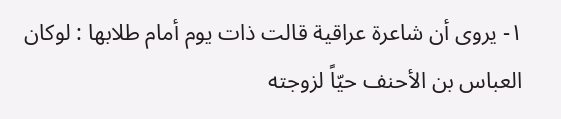١- يروى أن شاعرة عراقية قالت ذات يوم أمام طلابها : لوكان العباس بن الأحنف حيّاً لزوجته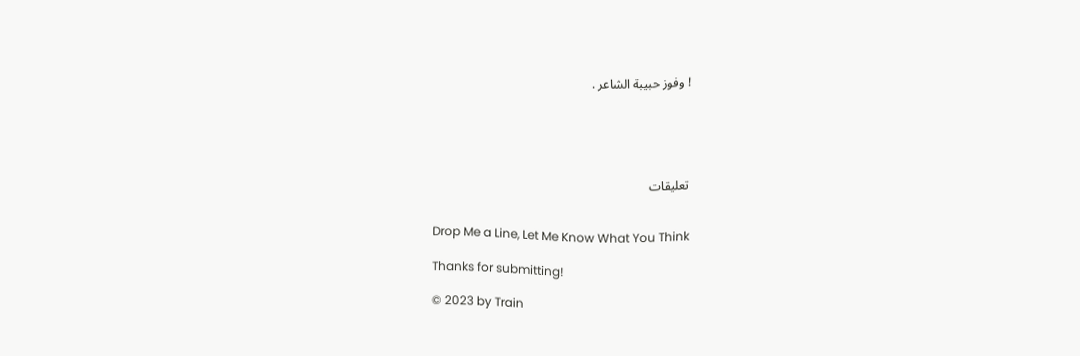! وفوز حبيبة الشاعر .





تعليقات


Drop Me a Line, Let Me Know What You Think

Thanks for submitting!

© 2023 by Train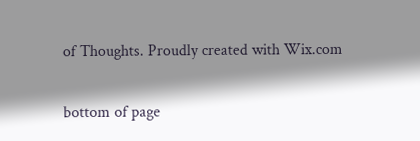of Thoughts. Proudly created with Wix.com

bottom of page